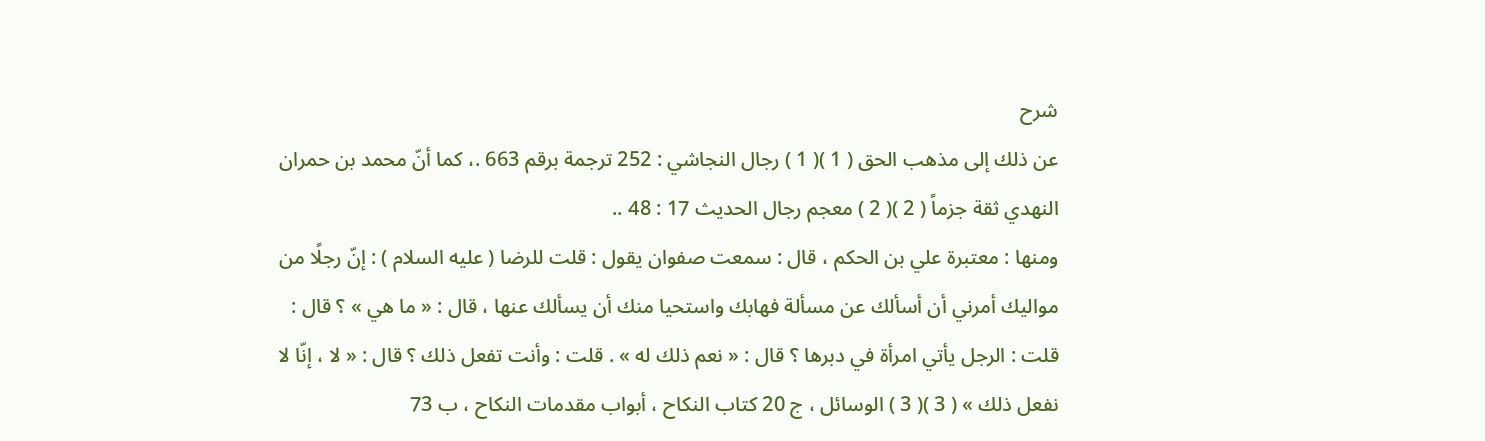شرح
عن ذلك إلى مذهب الحق ( 1 )( 1 ) رجال النجاشي : 252 ترجمة برقم 663 .، كما أنّ محمد بن حمران النهدي ثقة جزماً ( 2 )( 2 ) معجم رجال الحديث 17 : 48 ..
ومنها : معتبرة علي بن الحكم ، قال : سمعت صفوان يقول : قلت للرضا ( عليه السلام ) : إنّ رجلًا من مواليك أمرني أن أسألك عن مسألة فهابك واستحيا منك أن يسألك عنها ، قال : « ما هي » ؟ قال : قلت : الرجل يأتي امرأة في دبرها ؟ قال : « نعم ذلك له » . قلت : وأنت تفعل ذلك ؟ قال : « لا ، إنّا لا نفعل ذلك » ( 3 )( 3 ) الوسائل ، ج 20 كتاب النكاح ، أبواب مقدمات النكاح ، ب 73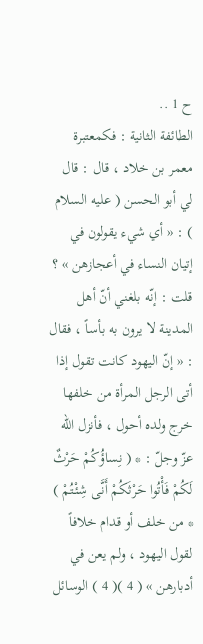ح 1 ..
الطائفة الثانية : فكمعتبرة معمر بن خلاد ، قال : قال لي أبو الحسن ( عليه السلام ) : « أي شيء يقولون في إتيان النساء في أعجازهن » ؟ قلت : إنّه بلغني أنّ أهل المدينة لا يرون به بأساً ، فقال : « إنّ اليهود كانت تقول إذا أتى الرجل المرأة من خلفها خرج ولده أحول ، فأنزل الله عزّ وجلّ : * ( نِساؤُكُمْ حَرْثٌ لَكُمْ فَأْتُوا حَرْثَكُمْ أَنَّى شِئْتُمْ ) * من خلف أو قدام خلافاً لقول اليهود ، ولم يعن في أدبارهن » ( 4 )( 4 ) الوسائل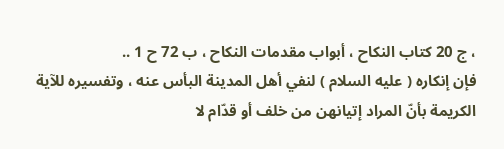، ج 20 كتاب النكاح ، أبواب مقدمات النكاح ، ب 72 ح 1 ..
فإن إنكاره ( عليه السلام ) لنفي أهل المدينة البأس عنه ، وتفسيره للآية الكريمة بأنّ المراد إتيانهن من خلف أو قدّام لا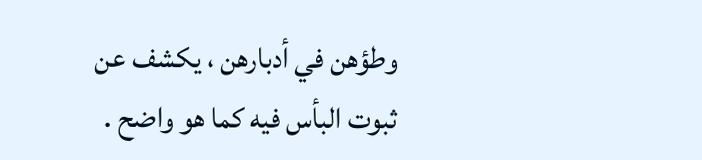وطؤهن في أدبارهن ، يكشف عن ثبوت البأس فيه كما هو واضح .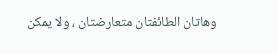وهاتان الطائفتان متعارضتان ، ولا يمكن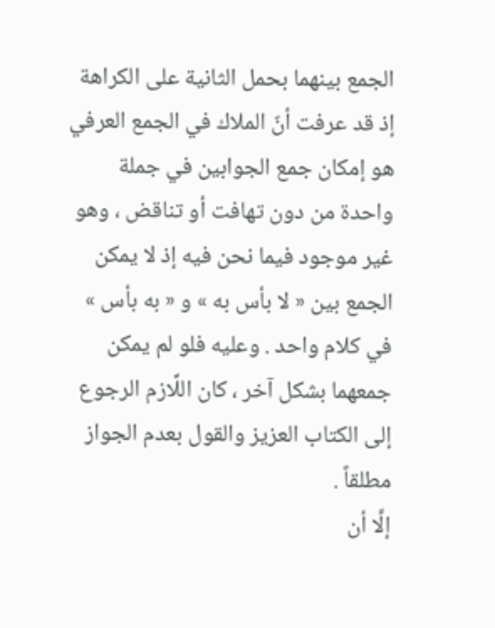الجمع بينهما بحمل الثانية على الكراهة إذ قد عرفت أنّ الملاك في الجمع العرفي هو إمكان جمع الجوابين في جملة واحدة من دون تهافت أو تناقض ، وهو غير موجود فيما نحن فيه إذ لا يمكن الجمع بين « لا بأس به » و « به بأس » في كلام واحد . وعليه فلو لم يمكن جمعهما بشكل آخر ، كان اللَّازم الرجوع إلى الكتاب العزيز والقول بعدم الجواز مطلقاً .
إلَّا أن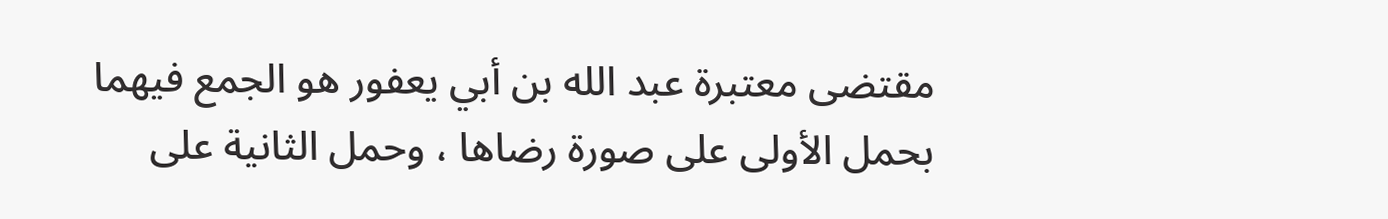مقتضى معتبرة عبد الله بن أبي يعفور هو الجمع فيهما بحمل الأولى على صورة رضاها ، وحمل الثانية على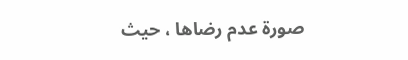صورة عدم رضاها ، حيث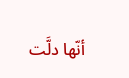أنّها دلَّت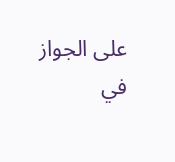على الجواز في